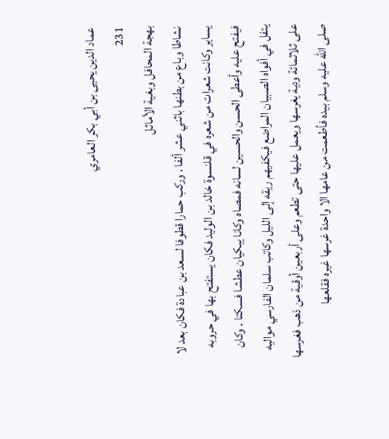عماد الدين يحيى بن أبي بكر العامري
231
بهجة المحافل وبغية الأماثل
نشاطا وباع من بطنها باثني عشر ألفا . وركب حمارا قطوفا لسعد بن عبادة فكان بعد لا يساير وكانت شعرات من شعره في قلنسوة خالد بن الوليد فكان يستفتح بها في حروبه فيفتح عليه وأعطى الحسن والحسين لسانه فمصاه وكانا يبكيان عطشا فسكتا . وكان يتفل في أفواه الصبيان المراضع فيكفيهم ريقه إلى الليل وكاتب سلمان الفارسي مواليه على ثلاثمائة ودية يغرسها ويعمل عليها حتى تطعم وعلى أربعين أوقية من ذهب فغرسها صلى اللّه عليه وسلم بيده فأطعمت من عامها الا واحدة غرسها غيره فقلعها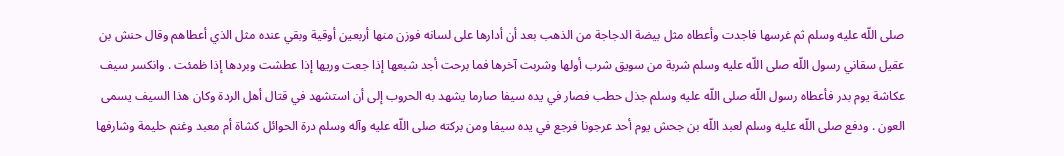صلى اللّه عليه وسلم ثم غرسها فاجدت وأعطاه مثل بيضة الدجاجة من الذهب بعد أن أدارها على لسانه فوزن منها أربعين أوقية وبقي عنده مثل الذي أعطاهم وقال حنش بن عقيل سقاني رسول اللّه صلى اللّه عليه وسلم شربة من سويق شرب أولها وشربت آخرها فما برحت أجد شبعها إذا جعت وريها إذا عطشت وبردها إذا ظمئت . وانكسر سيف عكاشة يوم بدر فأعطاه رسول اللّه صلى اللّه عليه وسلم جذل حطب فصار في يده سيفا صارما يشهد به الحروب إلى أن استشهد في قتال أهل الردة وكان هذا السيف يسمى العون . ودفع صلى اللّه عليه وسلم لعبد اللّه بن جحش يوم أحد عرجونا فرجع في يده سيفا ومن بركته صلى اللّه عليه وآله وسلم درة الحوائل كشاة أم معبد وغنم حليمة وشارفها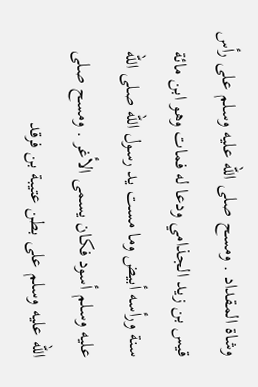وشاة المقداد . ومسح صلى اللّه عليه وسلم على رأس قيس بن زيد الجذامي ودعا له فمات وهو ابن مائة سنة ورأسه أبيض وما مست يد رسول اللّه صلى اللّه عليه وسلم أسود فكان يسمى الأغر . ومسح صلى اللّه عليه وسلم على بطن عتيبة بن فرقد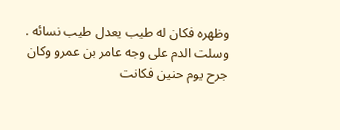وظهره فكان له طيب يعدل طيب نسائه . وسلت الدم على وجه عامر بن عمرو وكان جرح يوم حنين فكانت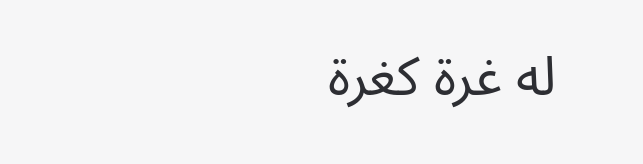له غرة كغرة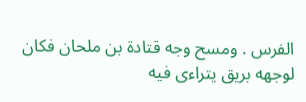الفرس . ومسح وجه قتادة بن ملحان فكان لوجهه بريق يتراءى فيه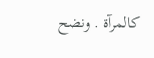كالمرآة . ونضح